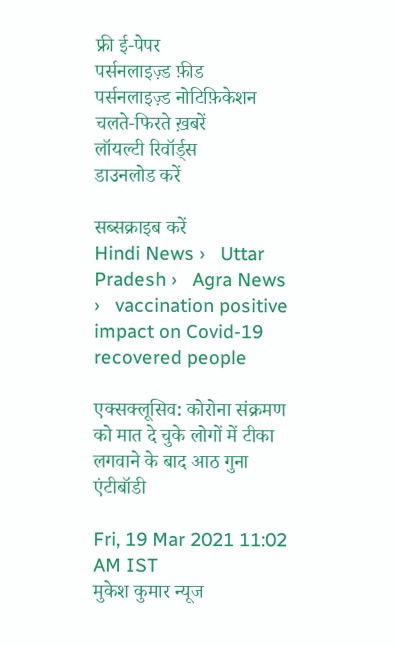फ्री ई-पेपर
पर्सनलाइज़्ड फ़ीड
पर्सनलाइज़्ड नोटिफ़िकेशन
चलते-फिरते ख़बरें
लॉयल्टी रिवॉर्ड्स
डाउनलोड करें

सब्सक्राइब करें
Hindi News ›   Uttar Pradesh ›   Agra News ›   vaccination positive impact on Covid-19 recovered people

एक्सक्लूसिव: कोरोना संक्रमण को मात दे चुके लोगों में टीका लगवाने के बाद आठ गुना एंटीबॉडी

Fri, 19 Mar 2021 11:02 AM IST
मुकेश कुमार न्यूज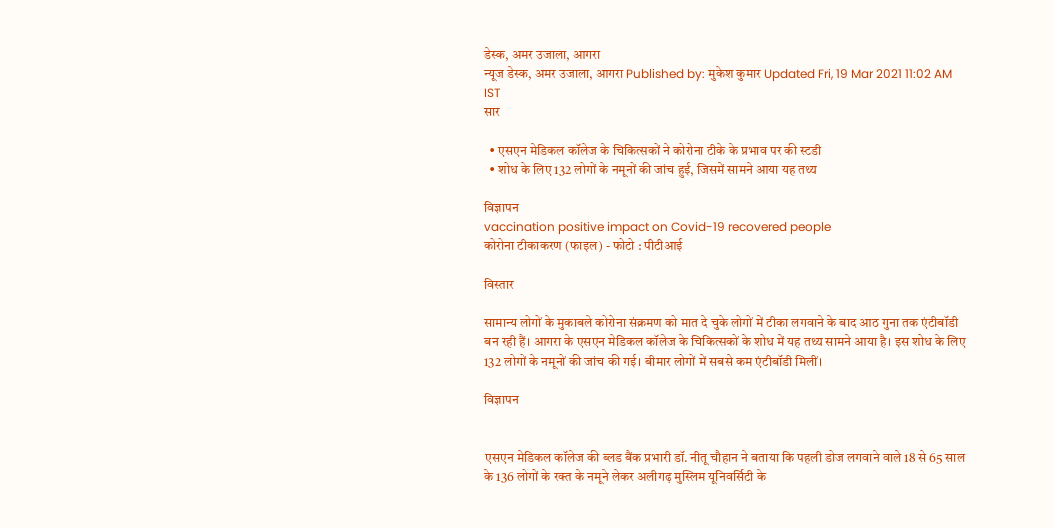डेस्क, अमर उजाला, आगरा
न्यूज डेस्क, अमर उजाला, आगरा Published by: मुकेश कुमार Updated Fri, 19 Mar 2021 11:02 AM IST
सार

  • एसएन मेडिकल कॉलेज के चिकित्सकों ने कोरोना टीके के प्रभाव पर की स्टडी
  • शोध के लिए 132 लोगों के नमूनों की जांच हुई, जिसमें सामने आया यह तथ्य

विज्ञापन
vaccination positive impact on Covid-19 recovered people
कोरोना टीकाकरण (फाइल) - फोटो : पीटीआई

विस्तार

सामान्य लोगों के मुकाबले कोरोना संक्रमण को मात दे चुके लोगों में टीका लगवाने के बाद आठ गुना तक एंटीबॉडी बन रही हैं। आगरा के एसएन मेडिकल कॉलेज के चिकित्सकों के शोध में यह तथ्य सामने आया है। इस शोध के लिए 132 लोगों के नमूनों की जांच की गई। बीमार लोगों में सबसे कम एंटीबॉडी मिलीं।

विज्ञापन


एसएन मेडिकल कॉलेज की ब्लड बैंक प्रभारी डॉ. नीतू चौहान ने बताया कि पहली डोज लगवाने वाले 18 से 65 साल के 136 लोगों के रक्त के नमूने लेकर अलीगढ़ मुस्लिम यूनिवर्सिटी के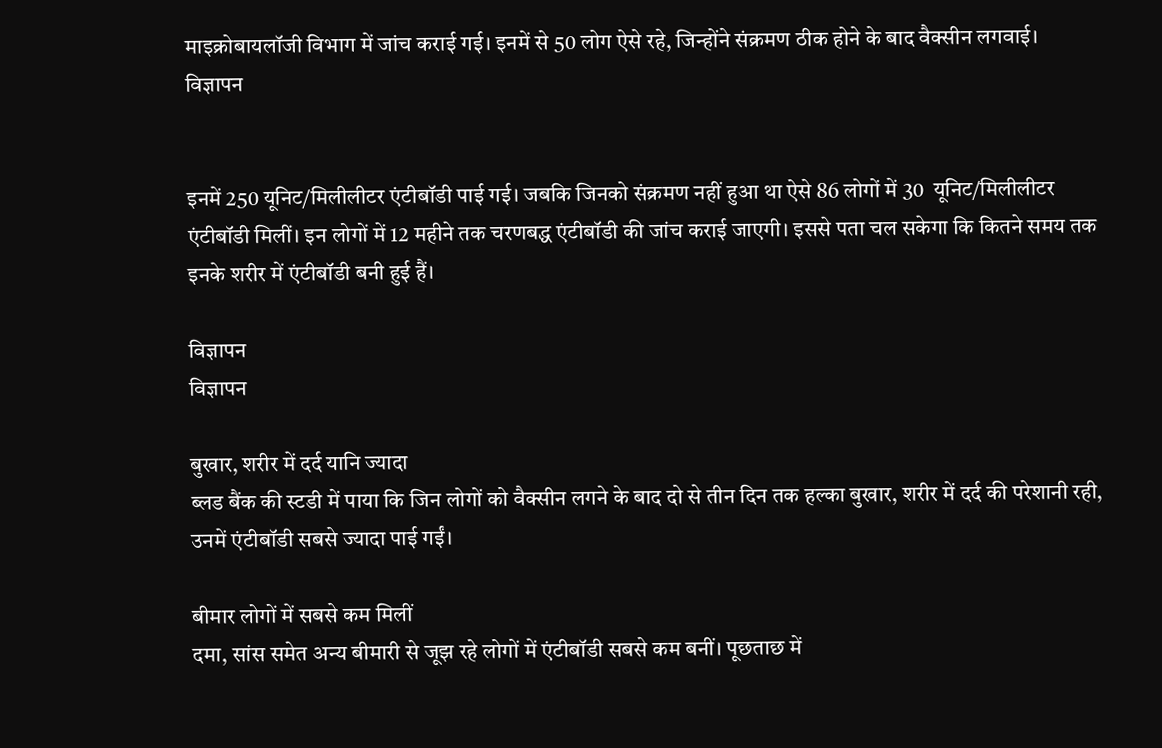माइक्रोबायलॉजी विभाग में जांच कराई गई। इनमें से 50 लोग ऐसे रहे, जिन्होंने संक्रमण ठीक होने के बाद वैक्सीन लगवाई।
विज्ञापन


इनमें 250 यूनिट/मिलीलीटर एंटीबॉडी पाई गई। जबकि जिनको संक्रमण नहीं हुआ था ऐसे 86 लोगों में 30  यूनिट/मिलीलीटर एंटीबॉडी मिलीं। इन लोगों में 12 महीने तक चरणबद्ध एंटीबॉडी की जांच कराई जाएगी। इससे पता चल सकेगा कि कितने समय तक इनके शरीर में एंटीबॉडी बनी हुई हैं।

विज्ञापन
विज्ञापन

बुखार, शरीर में दर्द यानि ज्यादा
ब्लड बैंक की स्टडी में पाया कि जिन लोगों को वैक्सीन लगने के बाद दो से तीन दिन तक हल्का बुखार, शरीर में दर्द की परेशानी रही, उनमें एंटीबॉडी सबसे ज्यादा पाई गईं।

बीमार लोगों में सबसे कम मिलीं
दमा, सांस समेत अन्य बीमारी से जूझ रहे लोगों में एंटीबॉडी सबसे कम बनीं। पूछताछ में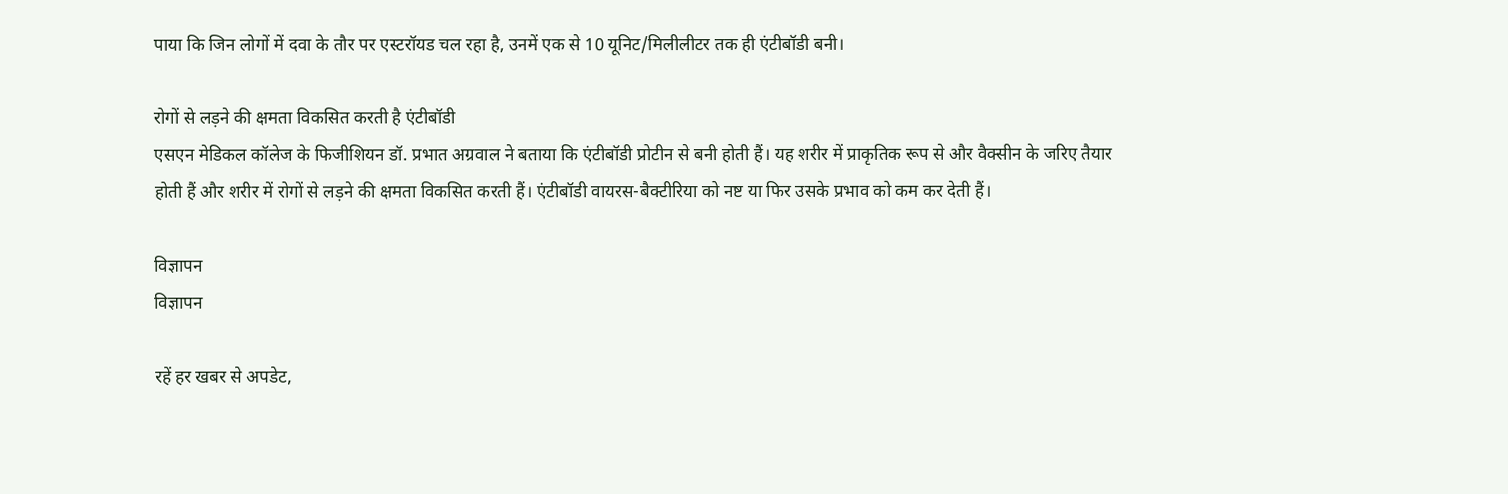पाया कि जिन लोगों में दवा के तौर पर एस्टरॉयड चल रहा है, उनमें एक से 10 यूनिट/मिलीलीटर तक ही एंटीबॉडी बनी।

रोगों से लड़ने की क्षमता विकसित करती है एंटीबॉडी
एसएन मेडिकल कॉलेज के फिजीशियन डॉ. प्रभात अग्रवाल ने बताया कि एंटीबॉडी प्रोटीन से बनी होती हैं। यह शरीर में प्राकृतिक रूप से और वैक्सीन के जरिए तैयार होती हैं और शरीर में रोगों से लड़ने की क्षमता विकसित करती हैं। एंटीबॉडी वायरस-बैक्टीरिया को नष्ट या फिर उसके प्रभाव को कम कर देती हैं।

विज्ञापन
विज्ञापन

रहें हर खबर से अपडेट,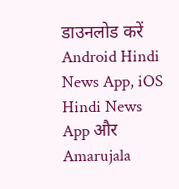डाउनलोड करें Android Hindi News App, iOS Hindi News App और Amarujala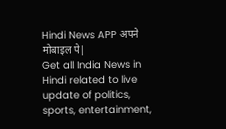Hindi News APP अपने मोबाइल पे|
Get all India News in Hindi related to live update of politics, sports, entertainment,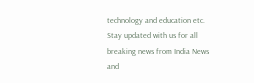technology and education etc. Stay updated with us for all breaking news from India News and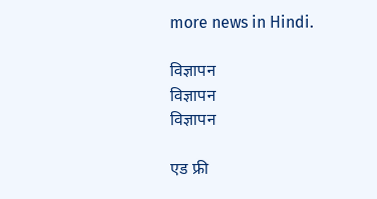more news in Hindi.

विज्ञापन
विज्ञापन
विज्ञापन

एड फ्री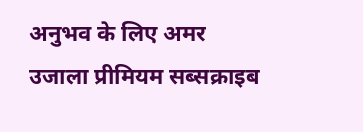अनुभव के लिए अमर उजाला प्रीमियम सब्सक्राइब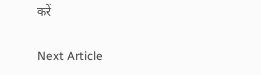करें

Next Article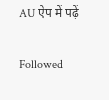AU ऐप में पढ़ें

Followed